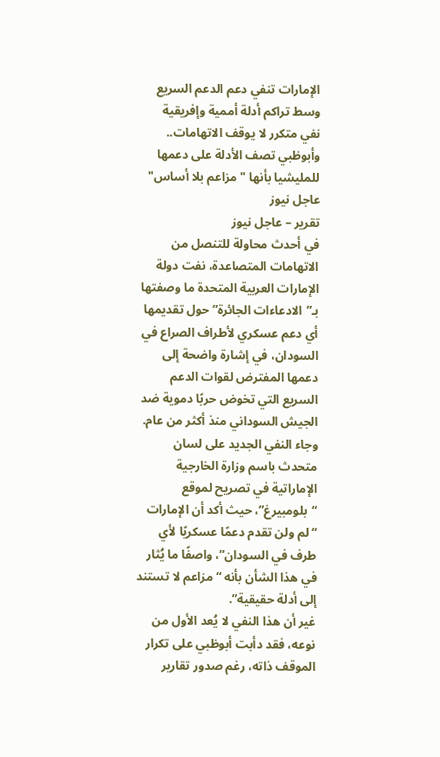الإمارات تنفي دعم الدعم السريع وسط تراكم أدلة أممية وإفريقية
نفي متكرر لا يوقف الاتهامات.. وأبوظبي تصف الأدلة على دعمها للمليشيا بأنها "مزاعم بلا أساس"
عاجل نيوز
تقرير – عاجل نيوز
في أحدث محاولة للتنصل من الاتهامات المتصاعدة، نفت دولة الإمارات العربية المتحدة ما وصفتها بـ”الادعاءات الجائرة” حول تقديمها أي دعم عسكري لأطراف الصراع في السودان، في إشارة واضحة إلى دعمها المفترض لقوات الدعم السريع التي تخوض حربًا دموية ضد الجيش السوداني منذ أكثر من عام.
وجاء النفي الجديد على لسان متحدث باسم وزارة الخارجية الإماراتية في تصريح لموقع “بلومبيرغ”، حيث أكد أن الإمارات “لم ولن تقدم دعمًا عسكريًا لأي طرف في السودان”، واصفًا ما يُثار في هذا الشأن بأنه “مزاعم لا تستند إلى أدلة حقيقية”.
غير أن هذا النفي لا يُعد الأول من نوعه، فقد دأبت أبوظبي على تكرار الموقف ذاته، رغم صدور تقارير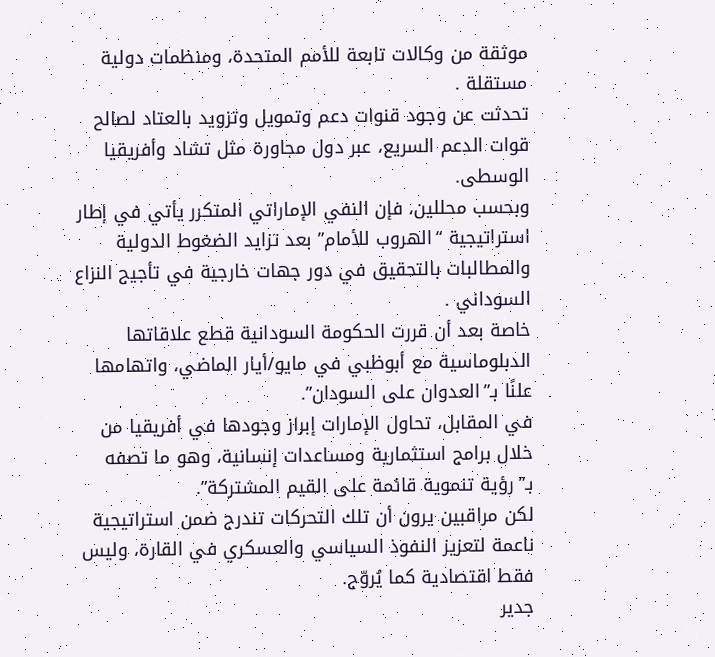موثقة من وكالات تابعة للأمم المتحدة، ومنظمات دولية مستقلة .
تحدثت عن وجود قنوات دعم وتمويل وتزويد بالعتاد لصالح قوات الدعم السريع، عبر دول مجاورة مثل تشاد وأفريقيا الوسطى.
وبحسب محللين، فإن النفي الإماراتي المتكرر يأتي في إطار استراتيجية “الهروب للأمام” بعد تزايد الضغوط الدولية والمطالبات بالتحقيق في دور جهات خارجية في تأجيج النزاع السوداني .
خاصة بعد أن قررت الحكومة السودانية قطع علاقاتها الدبلوماسية مع أبوظبي في مايو/أيار الماضي، واتهامها علنًا بـ”العدوان على السودان”.
في المقابل، تحاول الإمارات إبراز وجودها في أفريقيا من خلال برامج استثمارية ومساعدات إنسانية، وهو ما تصفه بـ”رؤية تنموية قائمة على القيم المشتركة”.
لكن مراقبين يرون أن تلك التحركات تندرج ضمن استراتيجية ناعمة لتعزيز النفوذ السياسي والعسكري في القارة، وليس فقط اقتصادية كما يُروّج.
جدير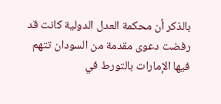بالذكر أن محكمة العدل الدولية كانت قد رفضت دعوى مقدمة من السودان تتهم فيها الإمارات بالتورط في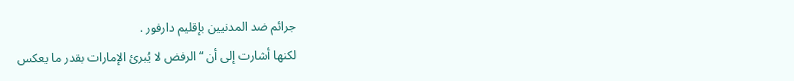جرائم ضد المدنيين بإقليم دارفور .
لكنها أشارت إلى أن “الرفض لا يُبرئ الإمارات بقدر ما يعكس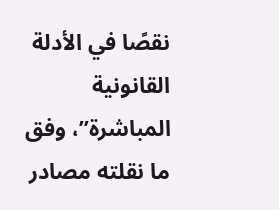نقصًا في الأدلة القانونية المباشرة”، وفق ما نقلته مصادر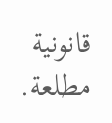قانونية مطلعة.